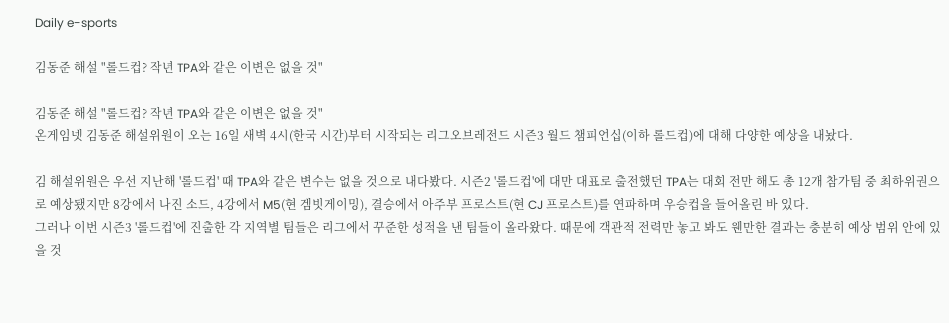Daily e-sports

김동준 해설 "롤드컵? 작년 TPA와 같은 이변은 없을 것"

김동준 해설 "롤드컵? 작년 TPA와 같은 이변은 없을 것"
온게임넷 김동준 해설위원이 오는 16일 새벽 4시(한국 시간)부터 시작되는 리그오브레전드 시즌3 월드 챔피언십(이하 롤드컵)에 대해 다양한 예상을 내놨다.

김 해설위원은 우선 지난해 '롤드컵' 때 TPA와 같은 변수는 없을 것으로 내다봤다. 시즌2 '롤드컵'에 대만 대표로 출전했던 TPA는 대회 전만 해도 총 12개 참가팀 중 최하위권으로 예상됐지만 8강에서 나진 소드, 4강에서 M5(현 겜빗게이밍), 결승에서 아주부 프로스트(현 CJ 프로스트)를 연파하며 우승컵을 들어올린 바 있다.
그러나 이번 시즌3 '롤드컵'에 진출한 각 지역별 팀들은 리그에서 꾸준한 성적을 낸 팀들이 올라왔다. 때문에 객관적 전력만 놓고 봐도 웬만한 결과는 충분히 예상 범위 안에 있을 것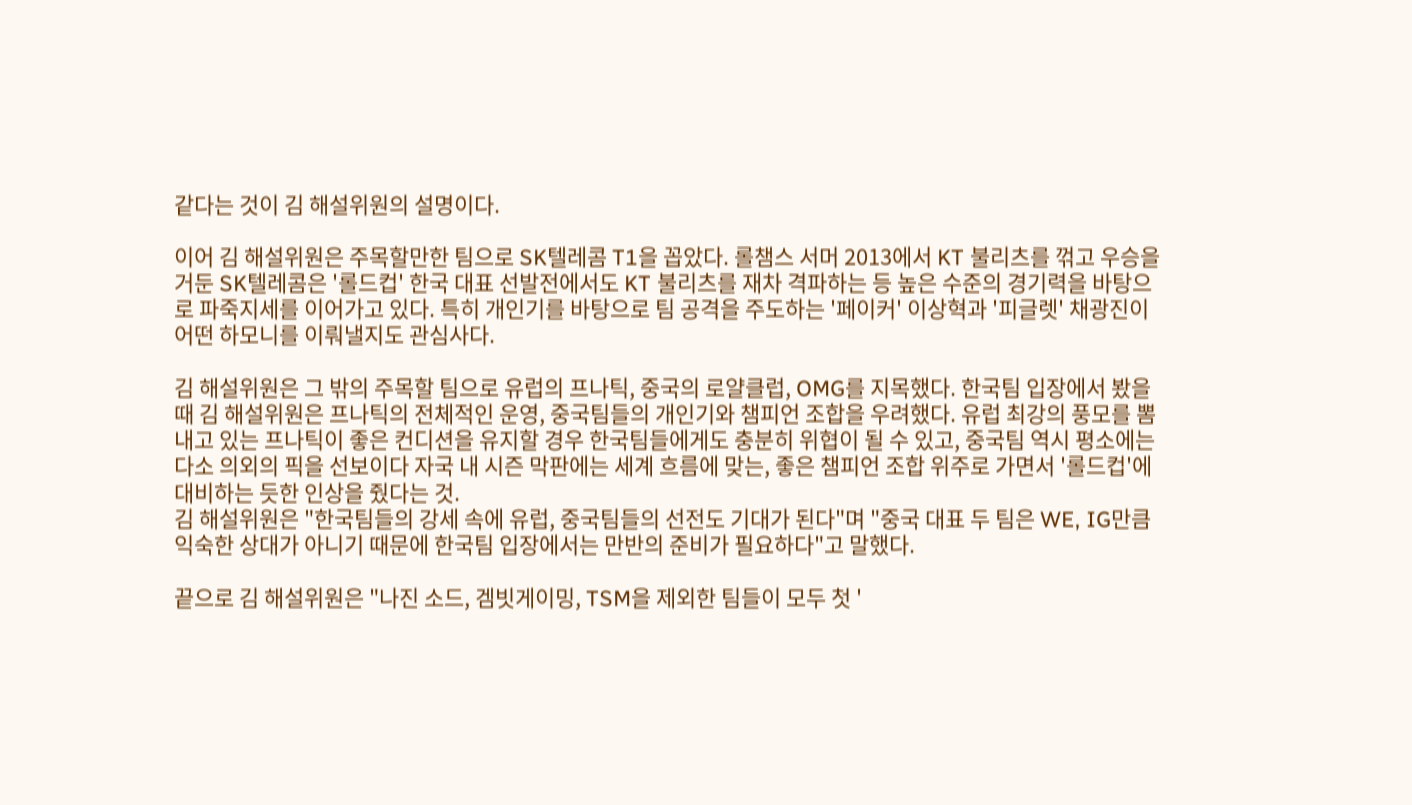같다는 것이 김 해설위원의 설명이다.

이어 김 해설위원은 주목할만한 팀으로 SK텔레콤 T1을 꼽았다. 롤챔스 서머 2013에서 KT 불리츠를 꺾고 우승을 거둔 SK텔레콤은 '롤드컵' 한국 대표 선발전에서도 KT 불리츠를 재차 격파하는 등 높은 수준의 경기력을 바탕으로 파죽지세를 이어가고 있다. 특히 개인기를 바탕으로 팀 공격을 주도하는 '페이커' 이상혁과 '피글렛' 채광진이 어떤 하모니를 이뤄낼지도 관심사다.

김 해설위원은 그 밖의 주목할 팀으로 유럽의 프나틱, 중국의 로얄클럽, OMG를 지목했다. 한국팀 입장에서 봤을 때 김 해설위원은 프나틱의 전체적인 운영, 중국팀들의 개인기와 챔피언 조합을 우려했다. 유럽 최강의 풍모를 뽐내고 있는 프나틱이 좋은 컨디션을 유지할 경우 한국팀들에게도 충분히 위협이 될 수 있고, 중국팀 역시 평소에는 다소 의외의 픽을 선보이다 자국 내 시즌 막판에는 세계 흐름에 맞는, 좋은 챔피언 조합 위주로 가면서 '롤드컵'에 대비하는 듯한 인상을 줬다는 것.
김 해설위원은 "한국팀들의 강세 속에 유럽, 중국팀들의 선전도 기대가 된다"며 "중국 대표 두 팀은 WE, IG만큼 익숙한 상대가 아니기 때문에 한국팀 입장에서는 만반의 준비가 필요하다"고 말했다.

끝으로 김 해설위원은 "나진 소드, 겜빗게이밍, TSM을 제외한 팀들이 모두 첫 '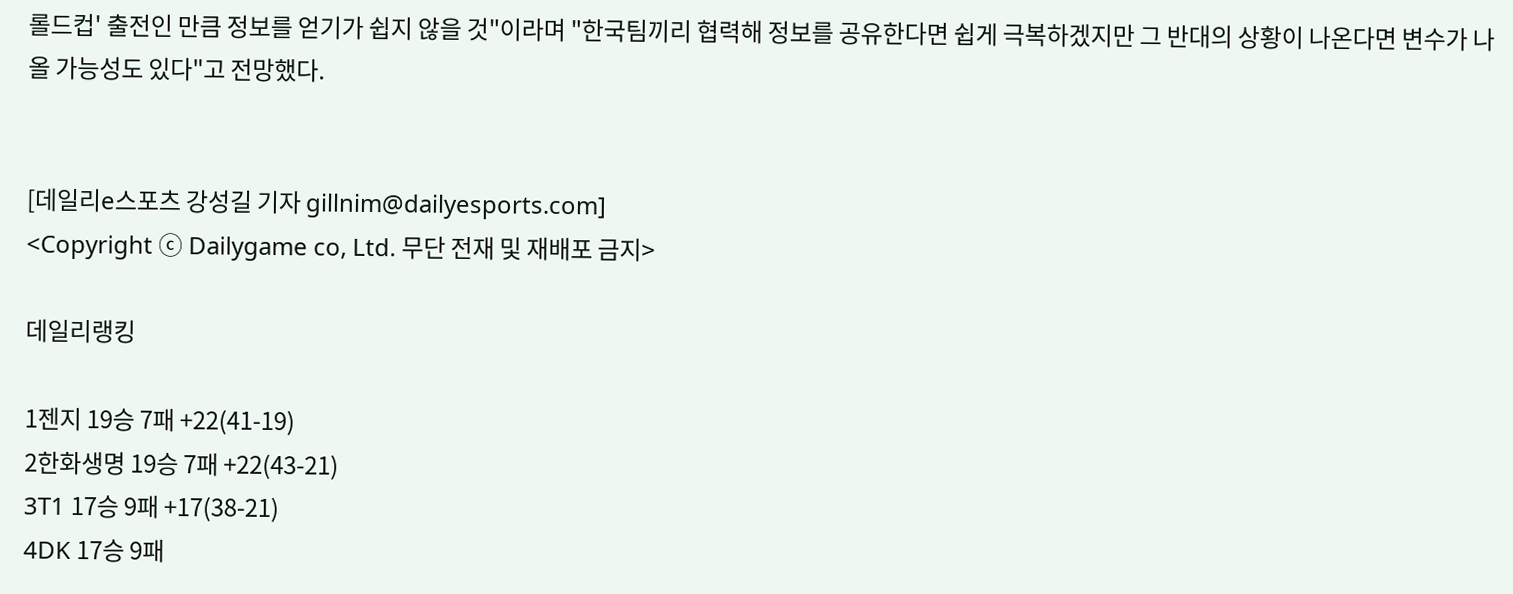롤드컵' 출전인 만큼 정보를 얻기가 쉽지 않을 것"이라며 "한국팀끼리 협력해 정보를 공유한다면 쉽게 극복하겠지만 그 반대의 상황이 나온다면 변수가 나올 가능성도 있다"고 전망했다.


[데일리e스포츠 강성길 기자 gillnim@dailyesports.com]
<Copyright ⓒ Dailygame co, Ltd. 무단 전재 및 재배포 금지>

데일리랭킹

1젠지 19승 7패 +22(41-19)
2한화생명 19승 7패 +22(43-21)
3T1 17승 9패 +17(38-21)
4DK 17승 9패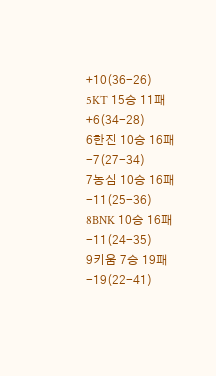+10(36-26)
5KT 15승 11패 +6(34-28)
6한진 10승 16패 -7(27-34)
7농심 10승 16패 -11(25-36)
8BNK 10승 16패 -11(24-35)
9키움 7승 19패 -19(22-41)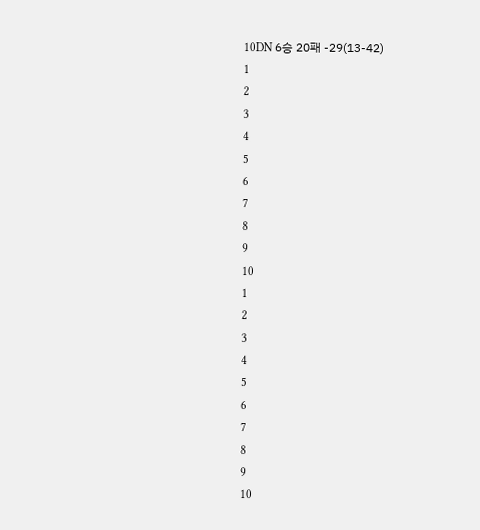10DN 6승 20패 -29(13-42)
1
2
3
4
5
6
7
8
9
10
1
2
3
4
5
6
7
8
9
10